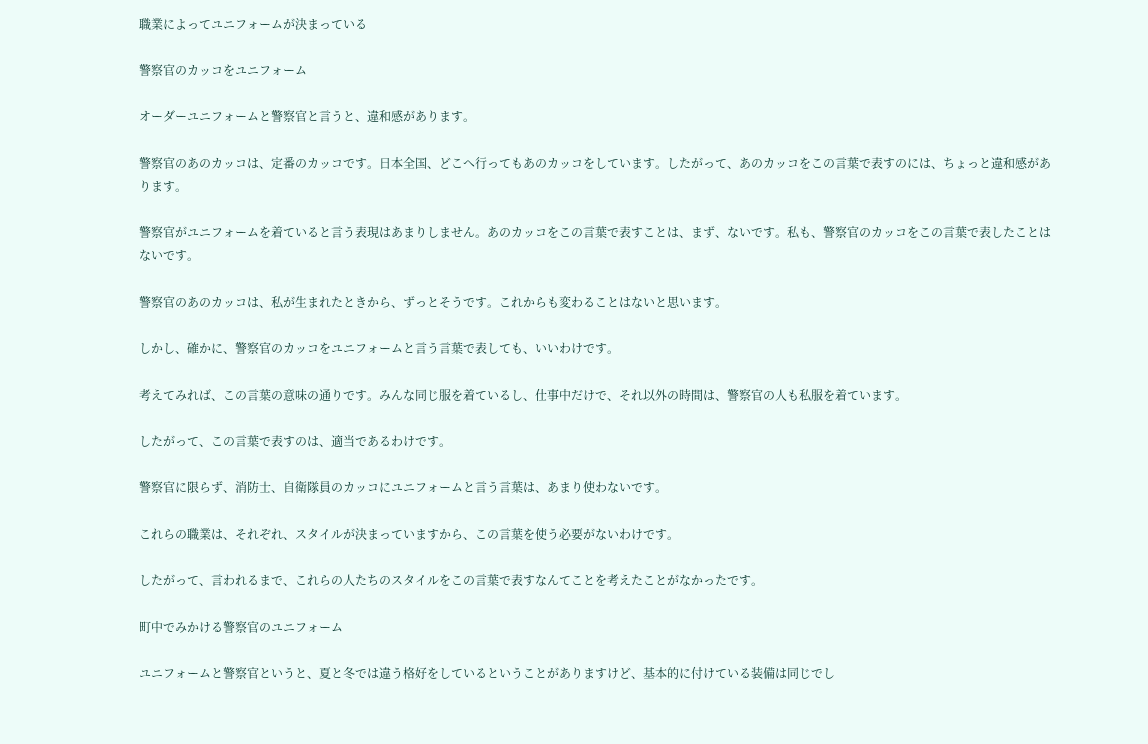職業によってユニフォームが決まっている

警察官のカッコをユニフォーム

オーダーユニフォームと警察官と言うと、違和感があります。

警察官のあのカッコは、定番のカッコです。日本全国、どこへ行ってもあのカッコをしています。したがって、あのカッコをこの言葉で表すのには、ちょっと違和感があります。

警察官がユニフォームを着ていると言う表現はあまりしません。あのカッコをこの言葉で表すことは、まず、ないです。私も、警察官のカッコをこの言葉で表したことはないです。

警察官のあのカッコは、私が生まれたときから、ずっとそうです。これからも変わることはないと思います。

しかし、確かに、警察官のカッコをユニフォームと言う言葉で表しても、いいわけです。

考えてみれば、この言葉の意味の通りです。みんな同じ服を着ているし、仕事中だけで、それ以外の時間は、警察官の人も私服を着ています。

したがって、この言葉で表すのは、適当であるわけです。

警察官に限らず、消防士、自衛隊員のカッコにユニフォームと言う言葉は、あまり使わないです。

これらの職業は、それぞれ、スタイルが決まっていますから、この言葉を使う必要がないわけです。

したがって、言われるまで、これらの人たちのスタイルをこの言葉で表すなんてことを考えたことがなかったです。

町中でみかける警察官のユニフォーム

ユニフォームと警察官というと、夏と冬では違う格好をしているということがありますけど、基本的に付けている装備は同じでし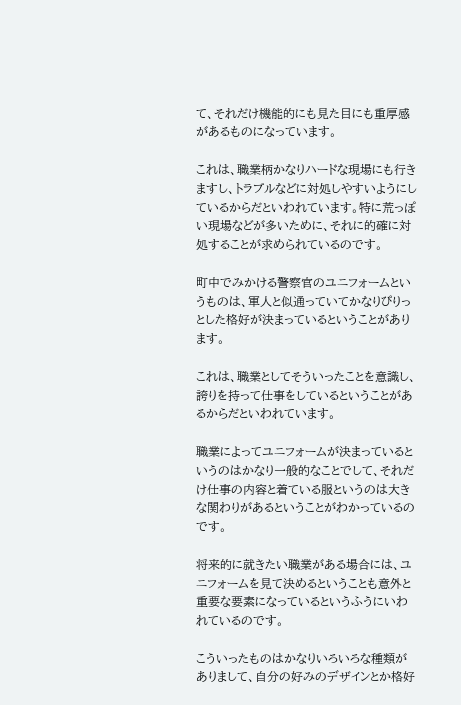て、それだけ機能的にも見た目にも重厚感があるものになっています。

これは、職業柄かなりハードな現場にも行きますし、トラブルなどに対処しやすいようにしているからだといわれています。特に荒っぽい現場などが多いために、それに的確に対処することが求められているのです。

町中でみかける警察官のユニフォームというものは、軍人と似通っていてかなりぴりっとした格好が決まっているということがあります。

これは、職業としてそういったことを意識し、誇りを持って仕事をしているということがあるからだといわれています。

職業によってユニフォームが決まっているというのはかなり一般的なことでして、それだけ仕事の内容と着ている服というのは大きな関わりがあるということがわかっているのです。

将来的に就きたい職業がある場合には、ユニフォームを見て決めるということも意外と重要な要素になっているというふうにいわれているのです。

こういったものはかなりいろいろな種類がありまして、自分の好みのデザインとか格好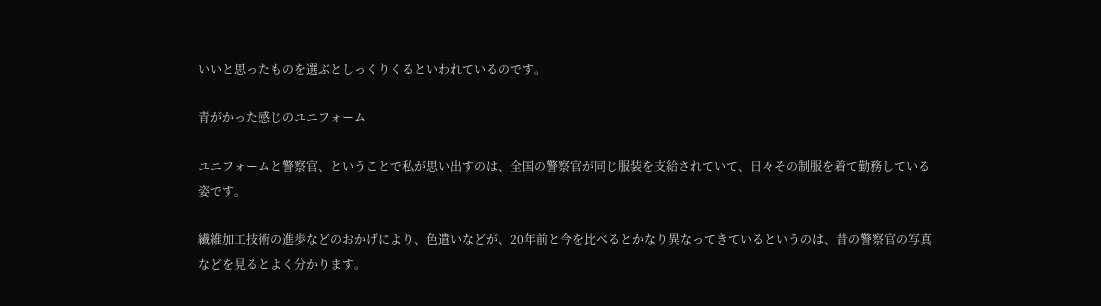いいと思ったものを選ぶとしっくりくるといわれているのです。

青がかった感じのユニフォーム

ユニフォームと警察官、ということで私が思い出すのは、全国の警察官が同じ服装を支給されていて、日々その制服を着て勤務している姿です。

繊維加工技術の進歩などのおかげにより、色遣いなどが、20年前と今を比べるとかなり異なってきているというのは、昔の警察官の写真などを見るとよく分かります。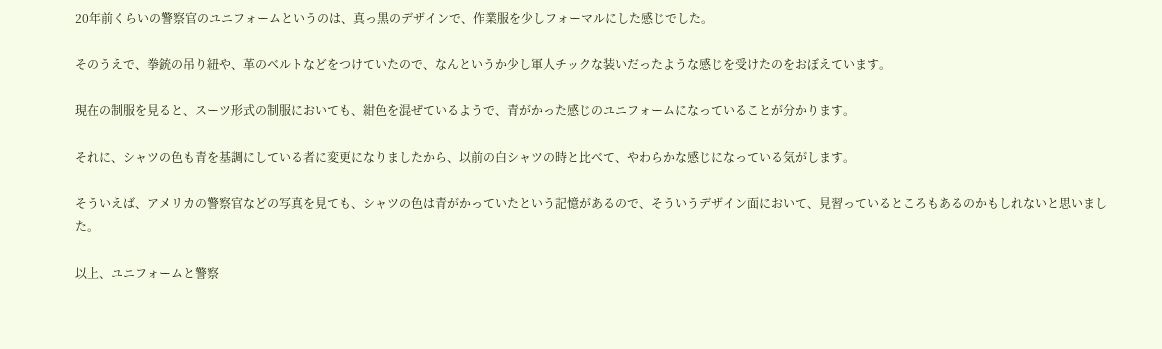20年前くらいの警察官のユニフォームというのは、真っ黒のデザインで、作業服を少しフォーマルにした感じでした。

そのうえで、拳銃の吊り紐や、革のベルトなどをつけていたので、なんというか少し軍人チックな装いだったような感じを受けたのをおぼえています。

現在の制服を見ると、スーツ形式の制服においても、紺色を混ぜているようで、青がかった感じのユニフォームになっていることが分かります。

それに、シャツの色も青を基調にしている者に変更になりましたから、以前の白シャツの時と比べて、やわらかな感じになっている気がします。

そういえば、アメリカの警察官などの写真を見ても、シャツの色は青がかっていたという記憶があるので、そういうデザイン面において、見習っているところもあるのかもしれないと思いました。

以上、ユニフォームと警察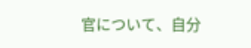官について、自分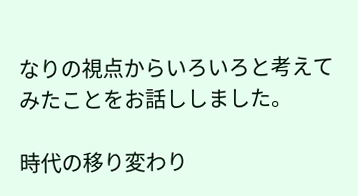なりの視点からいろいろと考えてみたことをお話ししました。

時代の移り変わり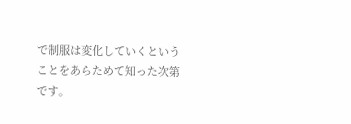で制服は変化していくということをあらためて知った次第です。